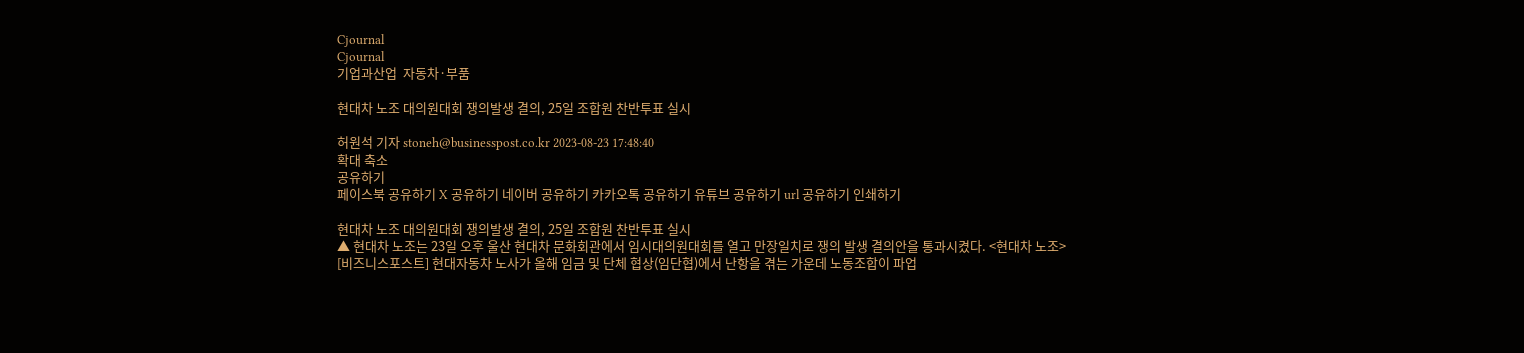Cjournal
Cjournal
기업과산업  자동차·부품

현대차 노조 대의원대회 쟁의발생 결의, 25일 조합원 찬반투표 실시

허원석 기자 stoneh@businesspost.co.kr 2023-08-23 17:48:40
확대 축소
공유하기
페이스북 공유하기 X 공유하기 네이버 공유하기 카카오톡 공유하기 유튜브 공유하기 url 공유하기 인쇄하기

현대차 노조 대의원대회 쟁의발생 결의, 25일 조합원 찬반투표 실시
▲ 현대차 노조는 23일 오후 울산 현대차 문화회관에서 임시대의원대회를 열고 만장일치로 쟁의 발생 결의안을 통과시켰다. <현대차 노조>
[비즈니스포스트] 현대자동차 노사가 올해 임금 및 단체 협상(임단협)에서 난항을 겪는 가운데 노동조합이 파업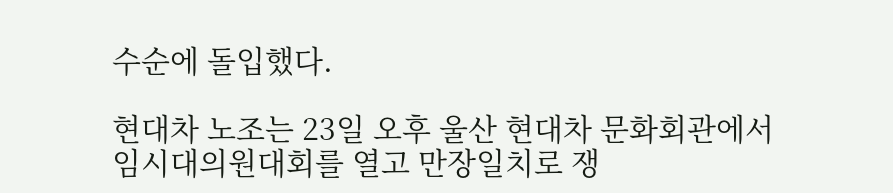수순에 돌입했다.

현대차 노조는 23일 오후 울산 현대차 문화회관에서 임시대의원대회를 열고 만장일치로 쟁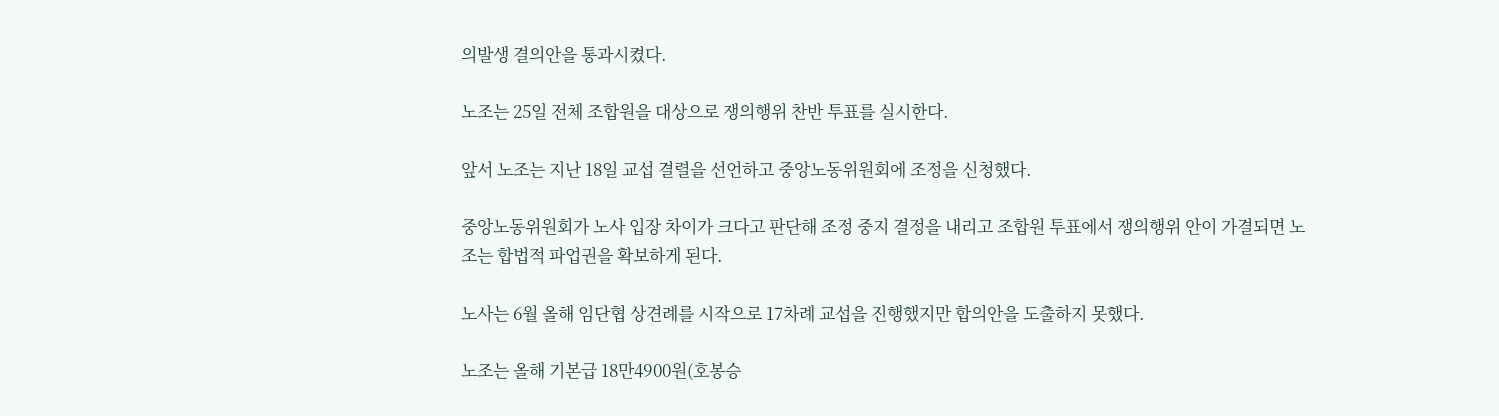의발생 결의안을 통과시켰다.

노조는 25일 전체 조합원을 대상으로 쟁의행위 찬반 투표를 실시한다.

앞서 노조는 지난 18일 교섭 결렬을 선언하고 중앙노동위원회에 조정을 신청했다.

중앙노동위원회가 노사 입장 차이가 크다고 판단해 조정 중지 결정을 내리고 조합원 투표에서 쟁의행위 안이 가결되면 노조는 합법적 파업권을 확보하게 된다.

노사는 6월 올해 임단협 상견례를 시작으로 17차례 교섭을 진행했지만 합의안을 도출하지 못했다.

노조는 올해 기본급 18만4900원(호봉승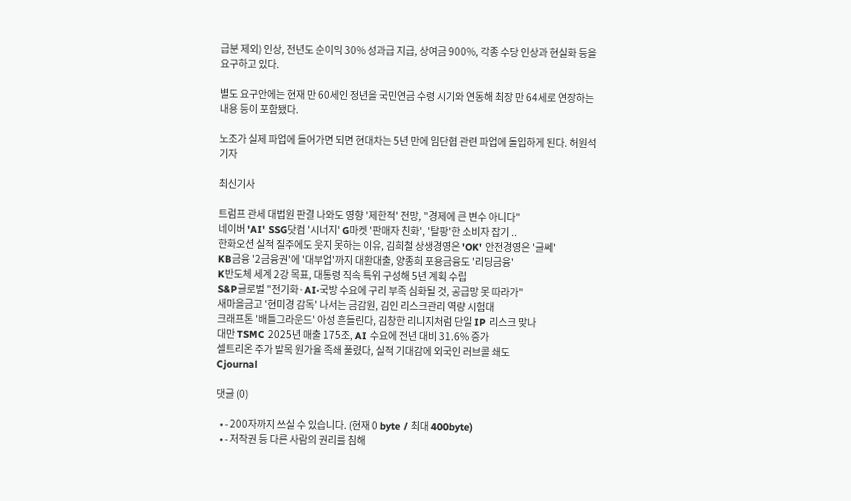급분 제외) 인상, 전년도 순이익 30% 성과급 지급, 상여금 900%, 각종 수당 인상과 현실화 등을 요구하고 있다.

별도 요구안에는 현재 만 60세인 정년을 국민연금 수령 시기와 연동해 최장 만 64세로 연장하는 내용 등이 포함됐다.

노조가 실제 파업에 들어가면 되면 현대차는 5년 만에 임단협 관련 파업에 돌입하게 된다. 허원석 기자

최신기사

트럼프 관세 대법원 판결 나와도 영향 '제한적' 전망, "경제에 큰 변수 아니다"
네이버 'AI' SSG닷컴 '시너지' G마켓 '판매자 친화', '탈팡'한 소비자 잡기 ..
한화오션 실적 질주에도 웃지 못하는 이유, 김희철 상생경영은 'OK' 안전경영은 '글쎄'
KB금융 '2금융권'에 '대부업'까지 대환대출, 양종희 포용금융도 '리딩금융'
K반도체 세계 2강 목표, 대통령 직속 특위 구성해 5년 계획 수립
S&P글로벌 "전기화·AI·국방 수요에 구리 부족 심화될 것, 공급망 못 따라가"
새마을금고 '현미경 감독' 나서는 금감원, 김인 리스크관리 역량 시험대
크래프톤 '배틀그라운드' 아성 흔들린다, 김창한 리니지처럼 단일 IP 리스크 맞나
대만 TSMC 2025년 매출 175조, AI 수요에 전년 대비 31.6% 증가
셀트리온 주가 발목 원가율 족쇄 풀렸다, 실적 기대감에 외국인 러브콜 쇄도
Cjournal

댓글 (0)

  • - 200자까지 쓰실 수 있습니다. (현재 0 byte / 최대 400byte)
  • - 저작권 등 다른 사람의 권리를 침해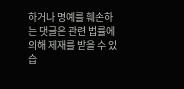하거나 명예를 훼손하는 댓글은 관련 법률에 의해 제재를 받을 수 있습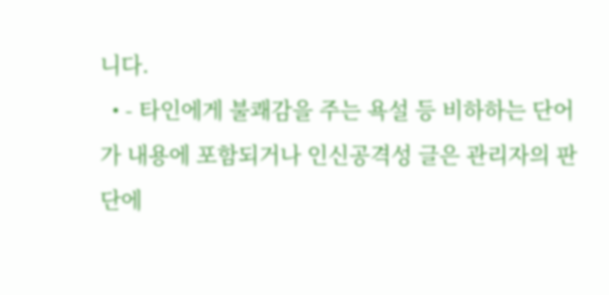니다.
  • - 타인에게 불쾌감을 주는 욕설 등 비하하는 단어가 내용에 포함되거나 인신공격성 글은 관리자의 판단에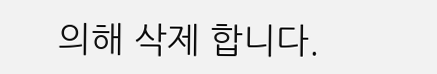의해 삭제 합니다.